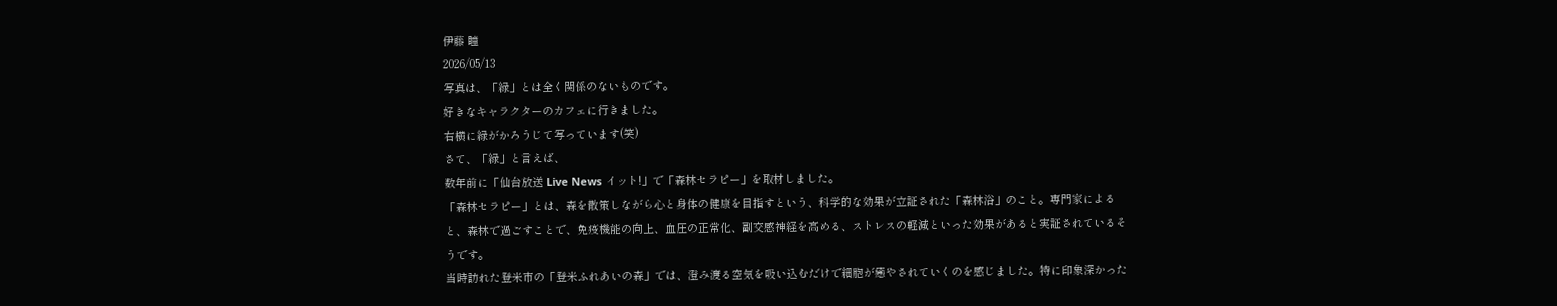伊藤 瞳
2026/05/13
写真は、「緑」とは全く関係のないものです。
好きなキャラクターのカフェに行きました。
右横に緑がかろうじて写っています(笑)
さて、「緑」と言えば、
数年前に「仙台放送 Live News イット!」で「森林セラピー」を取材しました。
「森林セラピー」とは、森を散策しながら心と身体の健康を目指すという、科学的な効果が立証された「森林浴」のこと。専門家によると、森林で過ごすことで、免疫機能の向上、血圧の正常化、副交感神経を高める、ストレスの軽減といった効果があると実証されているそうです。
当時訪れた登米市の「登米ふれあいの森」では、澄み渡る空気を吸い込むだけで細胞が癒やされていくのを感じました。特に印象深かった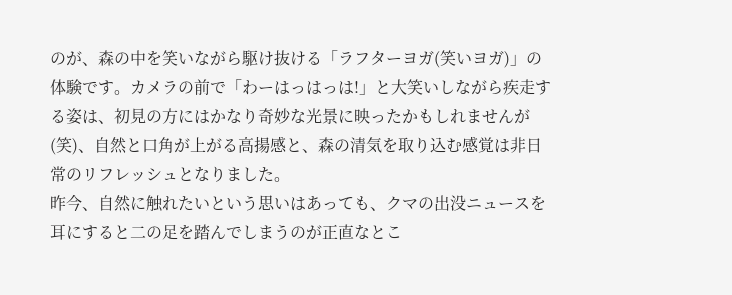のが、森の中を笑いながら駆け抜ける「ラフターヨガ(笑いヨガ)」の体験です。カメラの前で「わーはっはっは!」と大笑いしながら疾走する姿は、初見の方にはかなり奇妙な光景に映ったかもしれませんが(笑)、自然と口角が上がる高揚感と、森の清気を取り込む感覚は非日常のリフレッシュとなりました。
昨今、自然に触れたいという思いはあっても、クマの出没ニュースを耳にすると二の足を踏んでしまうのが正直なとこ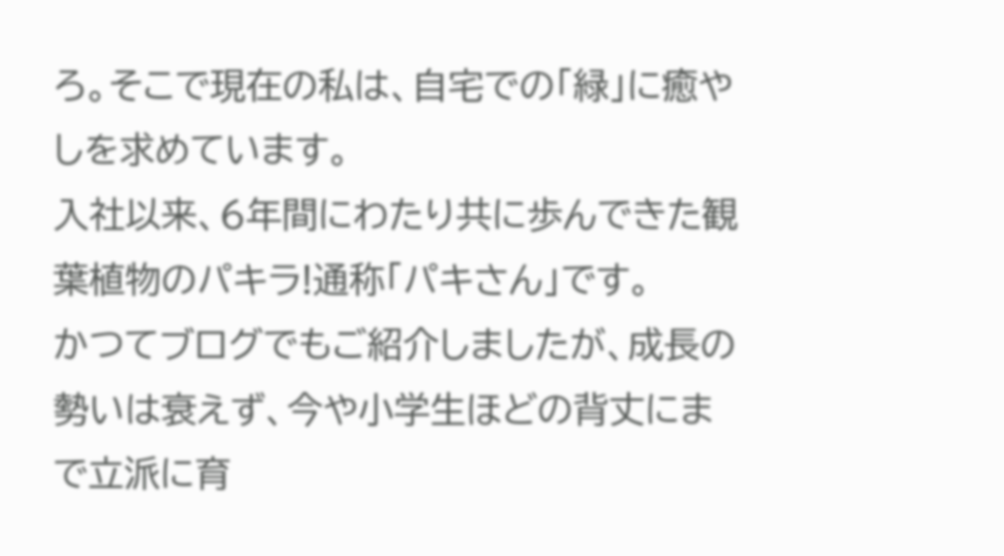ろ。そこで現在の私は、自宅での「緑」に癒やしを求めています。
入社以来、6年間にわたり共に歩んできた観葉植物のパキラ!通称「パキさん」です。
かつてブログでもご紹介しましたが、成長の勢いは衰えず、今や小学生ほどの背丈にまで立派に育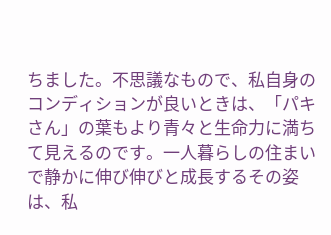ちました。不思議なもので、私自身のコンディションが良いときは、「パキさん」の葉もより青々と生命力に満ちて見えるのです。一人暮らしの住まいで静かに伸び伸びと成長するその姿は、私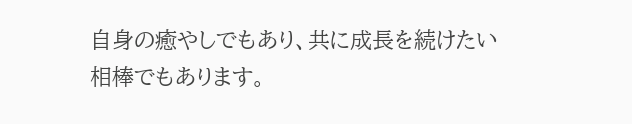自身の癒やしでもあり、共に成長を続けたい相棒でもあります。